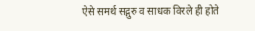ऐसे समर्थ सद्गुरु व साधक विरले ही होते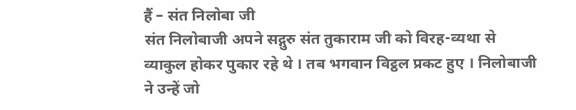हैं – संत निलोबा जी
संत निलोबाजी अपने सद्गुरु संत तुकाराम जी को विरह-व्यथा से व्याकुल होकर पुकार रहे थे । तब भगवान विट्ठल प्रकट हुए । निलोबाजी ने उन्हें जो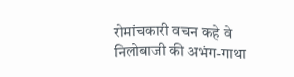रोमांचकारी वचन कहे वे निलोबाजी की अभंग-गाथा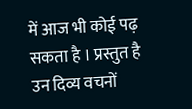में आज भी कोई पढ़ सकता है । प्रस्तुत है उन दिव्य वचनों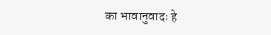का भावानुवादः हे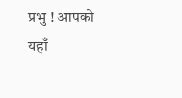प्रभु ! आपको यहाँ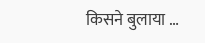किसने बुलाया …